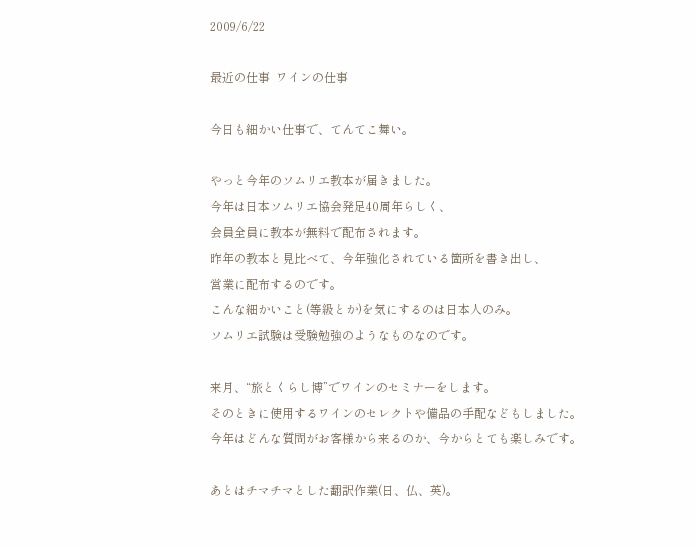2009/6/22

最近の仕事  ワインの仕事

今日も細かい仕事で、てんてこ舞い。

やっと今年のソムリエ教本が届きました。
今年は日本ソムリエ協会発足40周年らしく、
会員全員に教本が無料で配布されます。
昨年の教本と見比べて、今年強化されている箇所を書き出し、
営業に配布するのです。
こんな細かいこと(等級とか)を気にするのは日本人のみ。
ソムリエ試験は受験勉強のようなものなのです。

来月、“旅とくらし博”でワインのセミナーをします。
そのときに使用するワインのセレクトや備品の手配などもしました。
今年はどんな質問がお客様から来るのか、今からとても楽しみです。

あとはチマチマとした翻訳作業(日、仏、英)。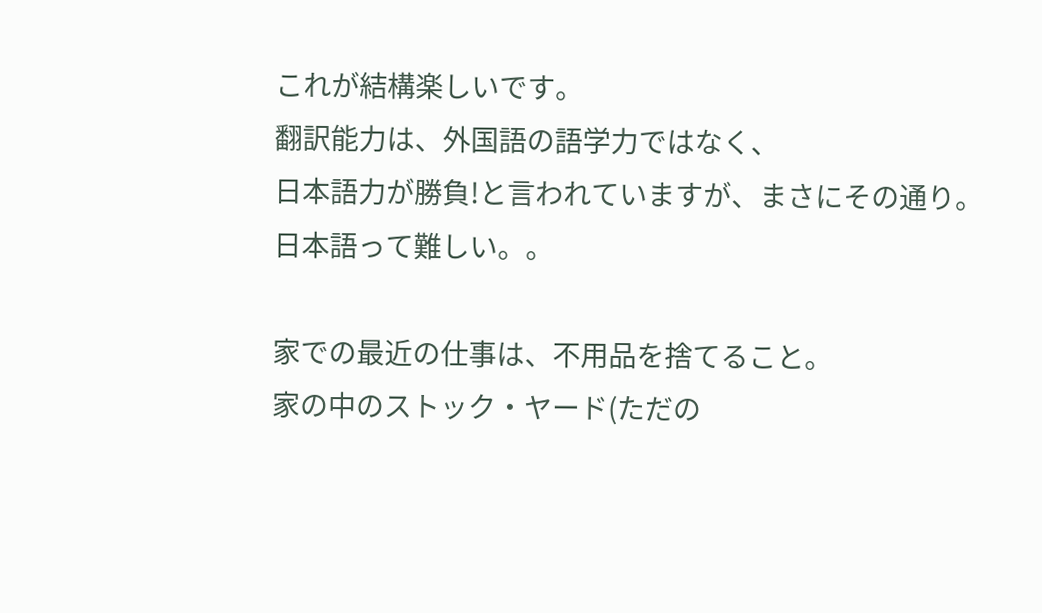これが結構楽しいです。
翻訳能力は、外国語の語学力ではなく、
日本語力が勝負!と言われていますが、まさにその通り。
日本語って難しい。。

家での最近の仕事は、不用品を捨てること。
家の中のストック・ヤード(ただの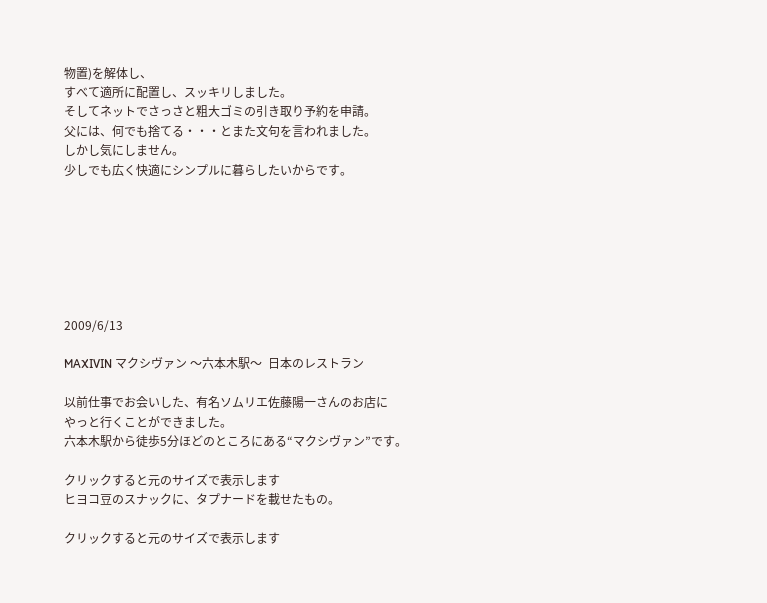物置)を解体し、
すべて適所に配置し、スッキリしました。
そしてネットでさっさと粗大ゴミの引き取り予約を申請。
父には、何でも捨てる・・・とまた文句を言われました。
しかし気にしません。
少しでも広く快適にシンプルに暮らしたいからです。







2009/6/13

MAXIVIN マクシヴァン 〜六本木駅〜  日本のレストラン

以前仕事でお会いした、有名ソムリエ佐藤陽一さんのお店に
やっと行くことができました。
六本木駅から徒歩5分ほどのところにある“マクシヴァン”です。

クリックすると元のサイズで表示します
ヒヨコ豆のスナックに、タプナードを載せたもの。

クリックすると元のサイズで表示します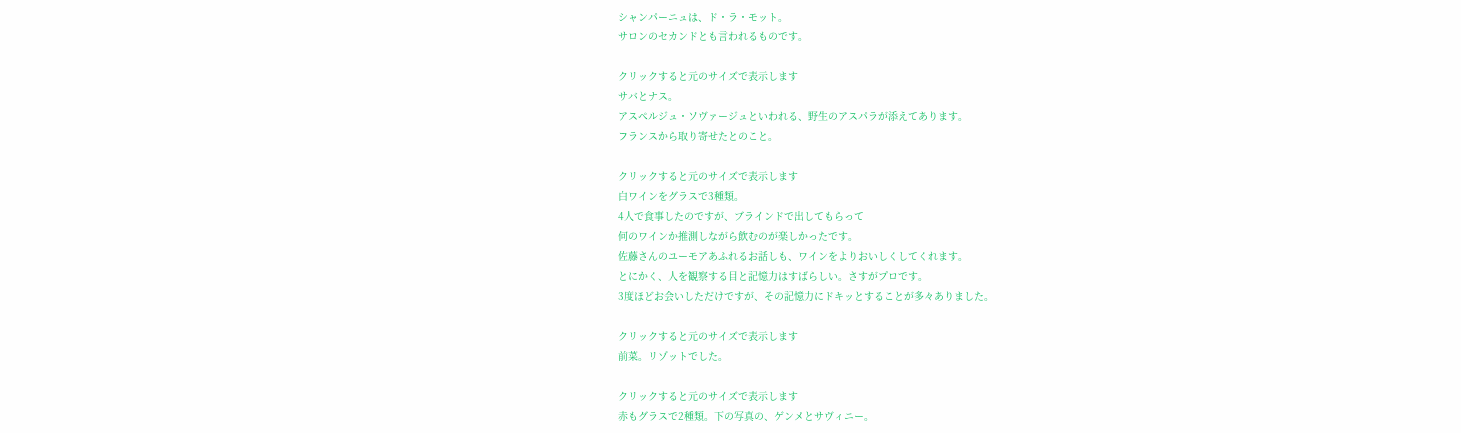シャンパーニュは、ド・ラ・モット。
サロンのセカンドとも言われるものです。

クリックすると元のサイズで表示します
サバとナス。
アスペルジュ・ソヴァージュといわれる、野生のアスパラが添えてあります。
フランスから取り寄せたとのこと。

クリックすると元のサイズで表示します
白ワインをグラスで3種類。
4人で食事したのですが、ブラインドで出してもらって
何のワインか推測しながら飲むのが楽しかったです。
佐藤さんのユーモアあふれるお話しも、ワインをよりおいしくしてくれます。
とにかく、人を観察する目と記憶力はすばらしい。さすがプロです。
3度ほどお会いしただけですが、その記憶力にドキッとすることが多々ありました。

クリックすると元のサイズで表示します
前菜。リゾットでした。

クリックすると元のサイズで表示します
赤もグラスで2種類。下の写真の、ゲンメとサヴィニー。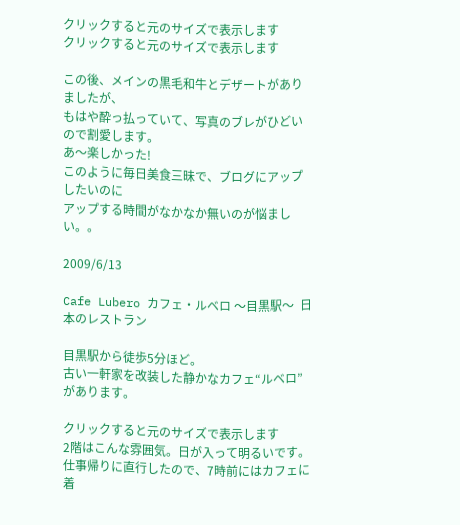クリックすると元のサイズで表示します
クリックすると元のサイズで表示します

この後、メインの黒毛和牛とデザートがありましたが、
もはや酔っ払っていて、写真のブレがひどいので割愛します。
あ〜楽しかった!
このように毎日美食三昧で、ブログにアップしたいのに
アップする時間がなかなか無いのが悩ましい。。

2009/6/13

Cafe Lubero カフェ・ルベロ 〜目黒駅〜  日本のレストラン

目黒駅から徒歩5分ほど。
古い一軒家を改装した静かなカフェ“ルベロ”があります。

クリックすると元のサイズで表示します
2階はこんな雰囲気。日が入って明るいです。
仕事帰りに直行したので、7時前にはカフェに着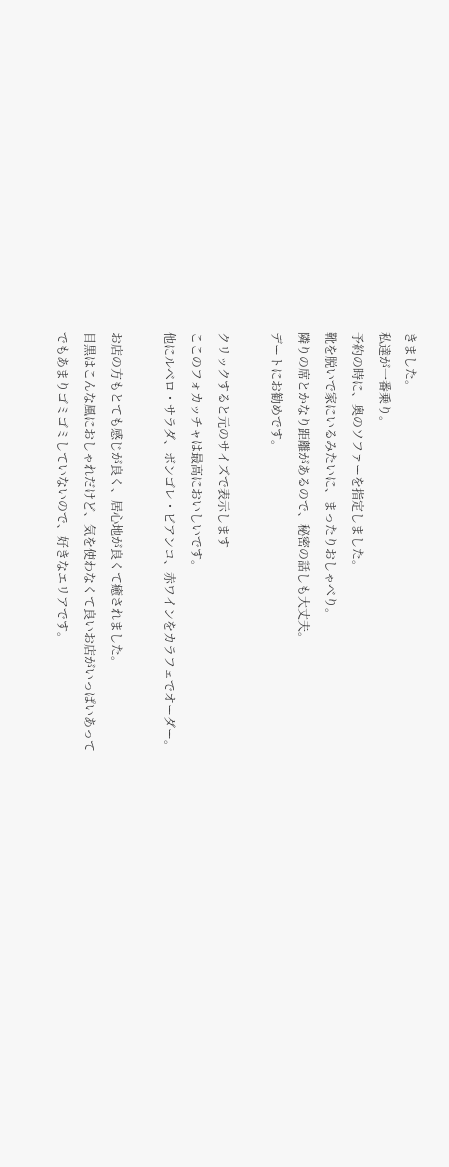きました。
私達が一番乗り。
予約の時に、奥のソファーを指定しました。
靴を脱いで家にいるみたいに、まったりおしゃべり。
隣りの席とかなり距離があるので、秘密の話しも大丈夫。
デートにお勧めです。

クリックすると元のサイズで表示します
ここのフォカッチャは最高においしいです。
他にルベロ・サラダ、ボンゴレ・ビアンコ、赤ワインをカラフェでオーダー。

お店の方もとても感じが良く、居心地が良くて癒されました。
目黒はこんな風におしゃれだけど、気を使わなくて良いお店がいっぱいあって
でもあまりゴミゴミしていないので、好きなエリアです。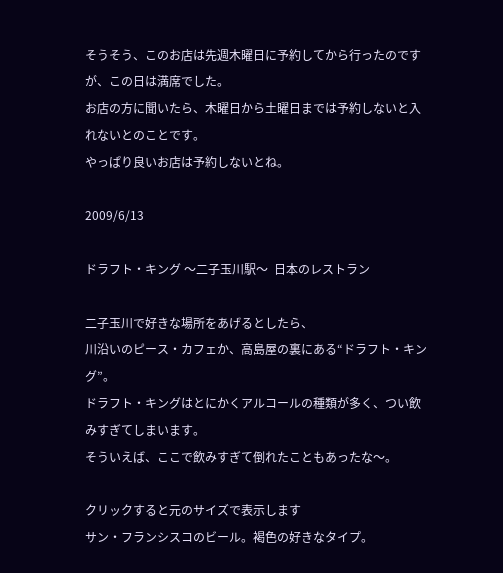そうそう、このお店は先週木曜日に予約してから行ったのですが、この日は満席でした。
お店の方に聞いたら、木曜日から土曜日までは予約しないと入れないとのことです。
やっぱり良いお店は予約しないとね。

2009/6/13

ドラフト・キング 〜二子玉川駅〜  日本のレストラン

二子玉川で好きな場所をあげるとしたら、
川沿いのピース・カフェか、高島屋の裏にある“ドラフト・キング”。
ドラフト・キングはとにかくアルコールの種類が多く、つい飲みすぎてしまいます。
そういえば、ここで飲みすぎて倒れたこともあったな〜。

クリックすると元のサイズで表示します
サン・フランシスコのビール。褐色の好きなタイプ。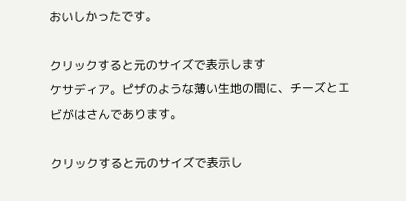おいしかったです。

クリックすると元のサイズで表示します
ケサディア。ピザのような薄い生地の間に、チーズとエビがはさんであります。

クリックすると元のサイズで表示し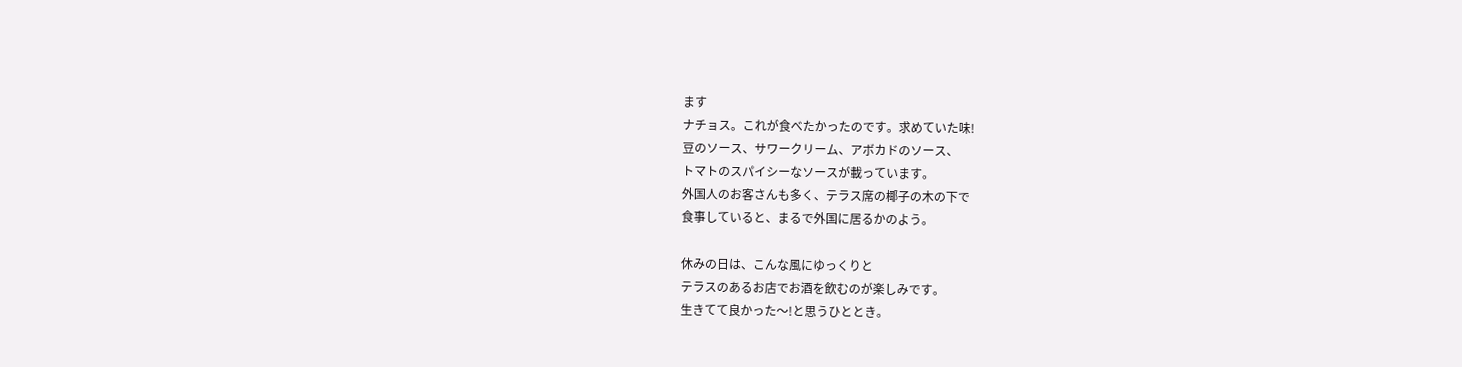ます
ナチョス。これが食べたかったのです。求めていた味!
豆のソース、サワークリーム、アボカドのソース、
トマトのスパイシーなソースが載っています。
外国人のお客さんも多く、テラス席の椰子の木の下で
食事していると、まるで外国に居るかのよう。

休みの日は、こんな風にゆっくりと
テラスのあるお店でお酒を飲むのが楽しみです。
生きてて良かった〜!と思うひととき。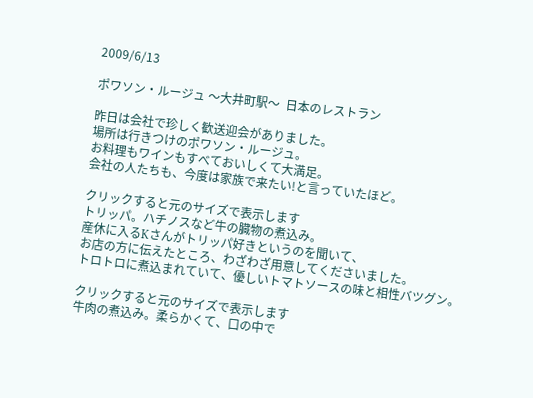2009/6/13

ポワソン・ルージュ 〜大井町駅〜  日本のレストラン

昨日は会社で珍しく歓送迎会がありました。
場所は行きつけのポワソン・ルージュ。
お料理もワインもすべておいしくて大満足。
会社の人たちも、今度は家族で来たい!と言っていたほど。

クリックすると元のサイズで表示します
トリッパ。ハチノスなど牛の臓物の煮込み。
産休に入るKさんがトリッパ好きというのを聞いて、
お店の方に伝えたところ、わざわざ用意してくださいました。
トロトロに煮込まれていて、優しいトマトソースの味と相性バツグン。

クリックすると元のサイズで表示します
牛肉の煮込み。柔らかくて、口の中で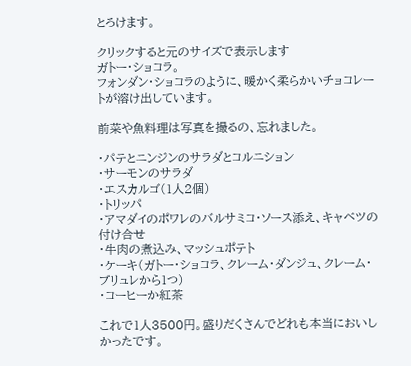とろけます。

クリックすると元のサイズで表示します
ガトー・ショコラ。
フォンダン・ショコラのように、暖かく柔らかいチョコレートが溶け出しています。

前菜や魚料理は写真を撮るの、忘れました。

・パテとニンジンのサラダとコルニション
・サーモンのサラダ
・エスカルゴ(1人2個)
・トリッパ
・アマダイのポワレのバルサミコ・ソース添え、キャベツの付け合せ
・牛肉の煮込み、マッシュポテト
・ケーキ(ガトー・ショコラ、クレーム・ダンジュ、クレーム・ブリュレから1つ)
・コーヒーか紅茶

これで1人3500円。盛りだくさんでどれも本当においしかったです。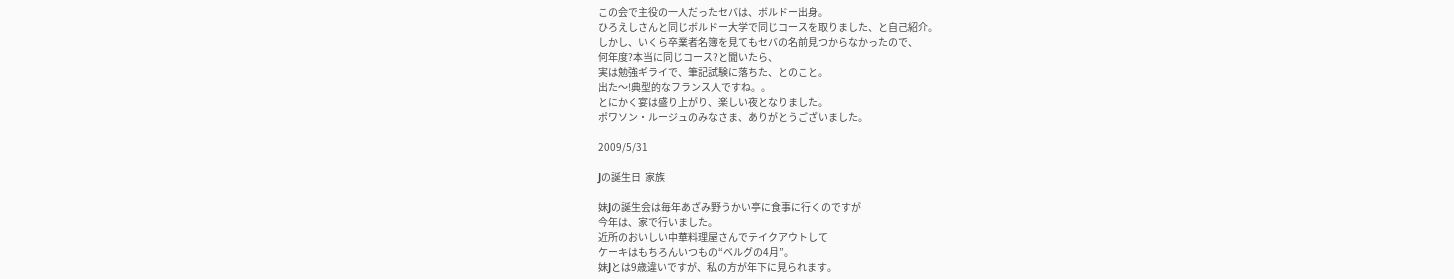この会で主役の一人だったセバは、ボルドー出身。
ひろえしさんと同じボルドー大学で同じコースを取りました、と自己紹介。
しかし、いくら卒業者名簿を見てもセバの名前見つからなかったので、
何年度?本当に同じコース?と聞いたら、
実は勉強ギライで、筆記試験に落ちた、とのこと。
出た〜!典型的なフランス人ですね。。
とにかく宴は盛り上がり、楽しい夜となりました。
ポワソン・ルージュのみなさま、ありがとうございました。

2009/5/31

Jの誕生日  家族

妹Jの誕生会は毎年あざみ野うかい亭に食事に行くのですが
今年は、家で行いました。
近所のおいしい中華料理屋さんでテイクアウトして
ケーキはもちろんいつもの“ベルグの4月”。
妹Jとは9歳違いですが、私の方が年下に見られます。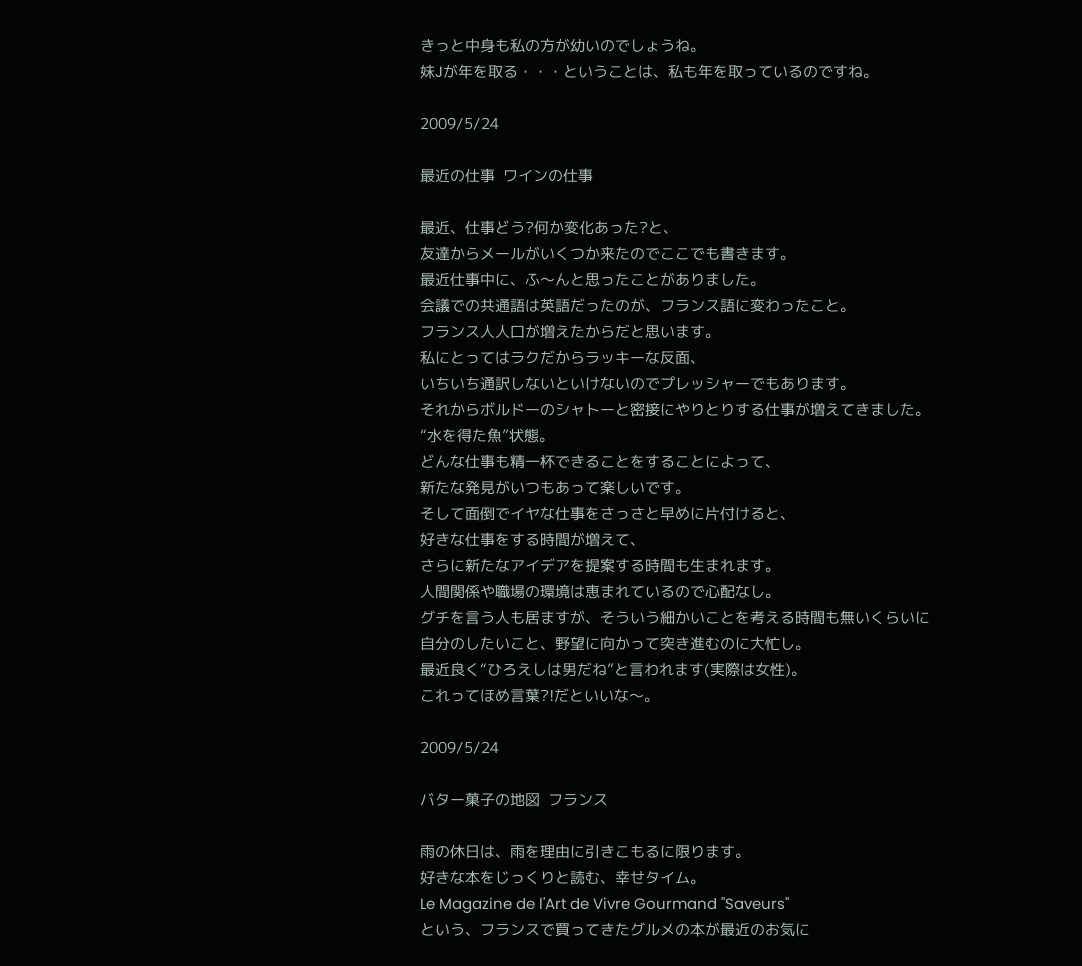きっと中身も私の方が幼いのでしょうね。
妹Jが年を取る・・・ということは、私も年を取っているのですね。

2009/5/24

最近の仕事  ワインの仕事

最近、仕事どう?何か変化あった?と、
友達からメールがいくつか来たのでここでも書きます。
最近仕事中に、ふ〜んと思ったことがありました。
会議での共通語は英語だったのが、フランス語に変わったこと。
フランス人人口が増えたからだと思います。
私にとってはラクだからラッキーな反面、
いちいち通訳しないといけないのでプレッシャーでもあります。
それからボルドーのシャトーと密接にやりとりする仕事が増えてきました。
“水を得た魚”状態。
どんな仕事も精一杯できることをすることによって、
新たな発見がいつもあって楽しいです。
そして面倒でイヤな仕事をさっさと早めに片付けると、
好きな仕事をする時間が増えて、
さらに新たなアイデアを提案する時間も生まれます。
人間関係や職場の環境は恵まれているので心配なし。
グチを言う人も居ますが、そういう細かいことを考える時間も無いくらいに
自分のしたいこと、野望に向かって突き進むのに大忙し。
最近良く“ひろえしは男だね”と言われます(実際は女性)。
これってほめ言葉?!だといいな〜。

2009/5/24

バター菓子の地図  フランス

雨の休日は、雨を理由に引きこもるに限ります。
好きな本をじっくりと読む、幸せタイム。
Le Magazine de l'Art de Vivre Gourmand "Saveurs"
という、フランスで買ってきたグルメの本が最近のお気に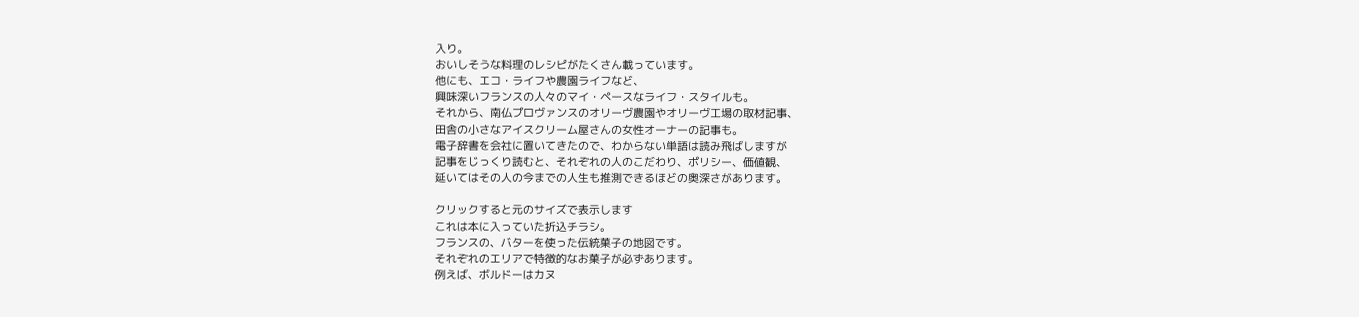入り。
おいしそうな料理のレシピがたくさん載っています。
他にも、エコ・ライフや農園ライフなど、
興味深いフランスの人々のマイ・ペースなライフ・スタイルも。
それから、南仏プロヴァンスのオリーヴ農園やオリーヴ工場の取材記事、
田舎の小さなアイスクリーム屋さんの女性オーナーの記事も。
電子辞書を会社に置いてきたので、わからない単語は読み飛ばしますが
記事をじっくり読むと、それぞれの人のこだわり、ポリシー、価値観、
延いてはその人の今までの人生も推測できるほどの奥深さがあります。

クリックすると元のサイズで表示します
これは本に入っていた折込チラシ。
フランスの、バターを使った伝統菓子の地図です。
それぞれのエリアで特徴的なお菓子が必ずあります。
例えば、ボルドーはカヌ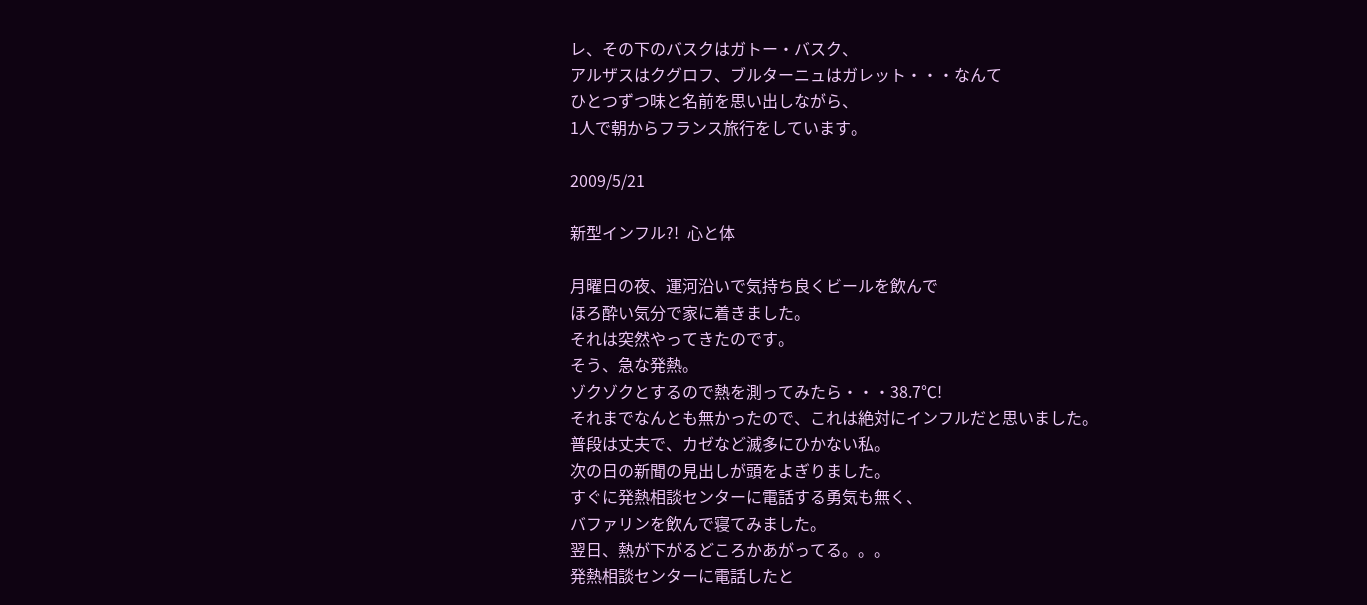レ、その下のバスクはガトー・バスク、
アルザスはクグロフ、ブルターニュはガレット・・・なんて
ひとつずつ味と名前を思い出しながら、
1人で朝からフランス旅行をしています。

2009/5/21

新型インフル?!  心と体

月曜日の夜、運河沿いで気持ち良くビールを飲んで
ほろ酔い気分で家に着きました。
それは突然やってきたのです。
そう、急な発熱。
ゾクゾクとするので熱を測ってみたら・・・38.7℃!
それまでなんとも無かったので、これは絶対にインフルだと思いました。
普段は丈夫で、カゼなど滅多にひかない私。
次の日の新聞の見出しが頭をよぎりました。
すぐに発熱相談センターに電話する勇気も無く、
バファリンを飲んで寝てみました。
翌日、熱が下がるどころかあがってる。。。
発熱相談センターに電話したと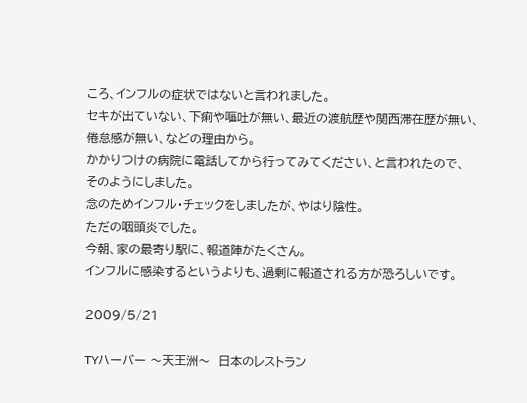ころ、インフルの症状ではないと言われました。
セキが出ていない、下痢や嘔吐が無い、最近の渡航歴や関西滞在歴が無い、
倦怠感が無い、などの理由から。
かかりつけの病院に電話してから行ってみてください、と言われたので、
そのようにしました。
念のためインフル・チェックをしましたが、やはり陰性。
ただの咽頭炎でした。
今朝、家の最寄り駅に、報道陣がたくさん。
インフルに感染するというよりも、過剰に報道される方が恐ろしいです。

2009/5/21

TYハーバー 〜天王洲〜  日本のレストラン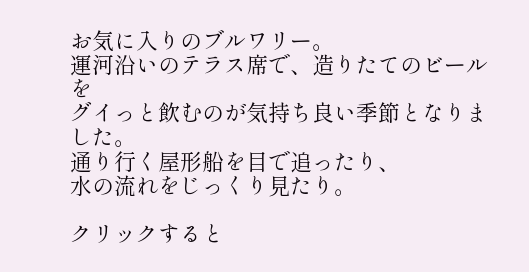お気に入りのブルワリー。
運河沿いのテラス席で、造りたてのビールを
グイっと飲むのが気持ち良い季節となりました。
通り行く屋形船を目で追ったり、
水の流れをじっくり見たり。

クリックすると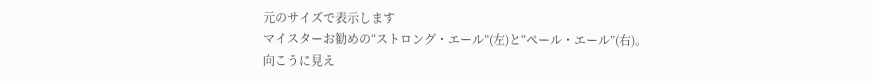元のサイズで表示します
マイスターお勧めの“ストロング・エール”(左)と“ペール・エール”(右)。
向こうに見え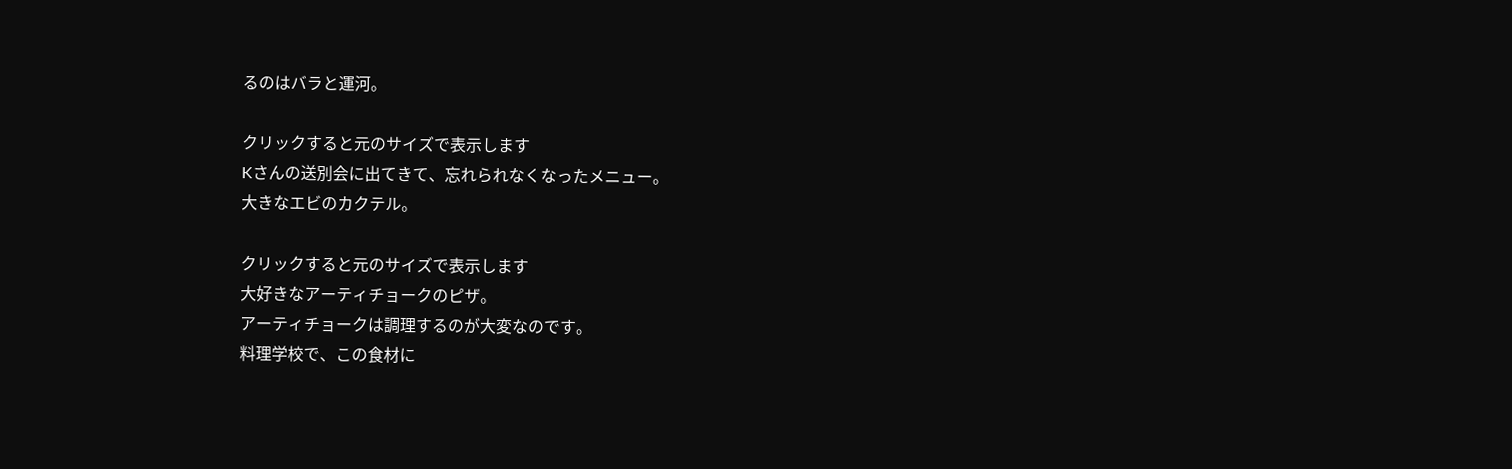るのはバラと運河。

クリックすると元のサイズで表示します
Kさんの送別会に出てきて、忘れられなくなったメニュー。
大きなエビのカクテル。

クリックすると元のサイズで表示します
大好きなアーティチョークのピザ。
アーティチョークは調理するのが大変なのです。
料理学校で、この食材に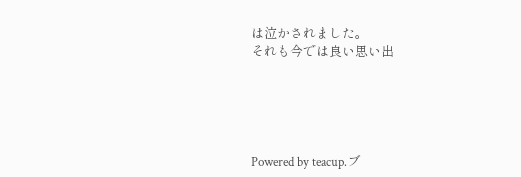は泣かされました。
それも今では良い思い出





Powered by teacup.ブ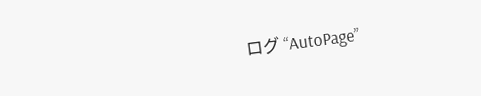ログ “AutoPage”